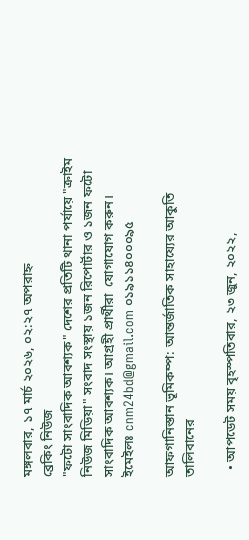মঙ্গলবার, ১৭ মার্চ ২০২৬, ০২:২৭ অপরাহ্ন
ব্রেকিং নিউজ
"ফটো সাংবাদিক আবশ্যক" দেশের প্রতিটি থানা পর্যায়ে "ক্রাইম নিউজ মিডিয়া" সংবাদ সংস্থায় ১জন রিপোর্টার ও ১জন ফটো সাংবাদিক আবশ্যক। আগ্রহী প্রার্থীরা  যোগাযোগ করুন। ইমেইলঃ cnm24bd@gmail.com ০১৯১১৪০০০৯৫

আফগানিস্তান ভূমিকম্প: আন্তর্জাতিক সাহায্যের আকুতি তালিবানের

  • আপডেট সময় বৃহস্পতিবার, ২৩ জুন, ২০২২,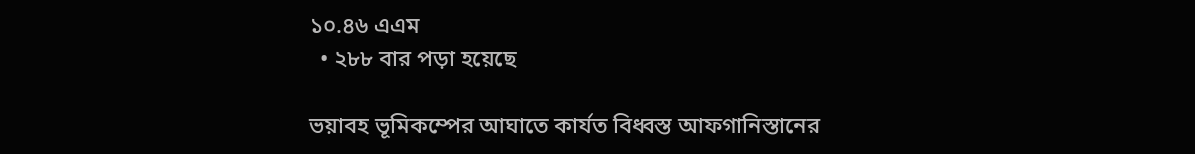১০.৪৬ এএম
  • ২৮৮ বার পড়া হয়েছে

ভয়াবহ ভূমিকম্পের আঘাতে কার্যত বিধ্বস্ত আফগানিস্তানের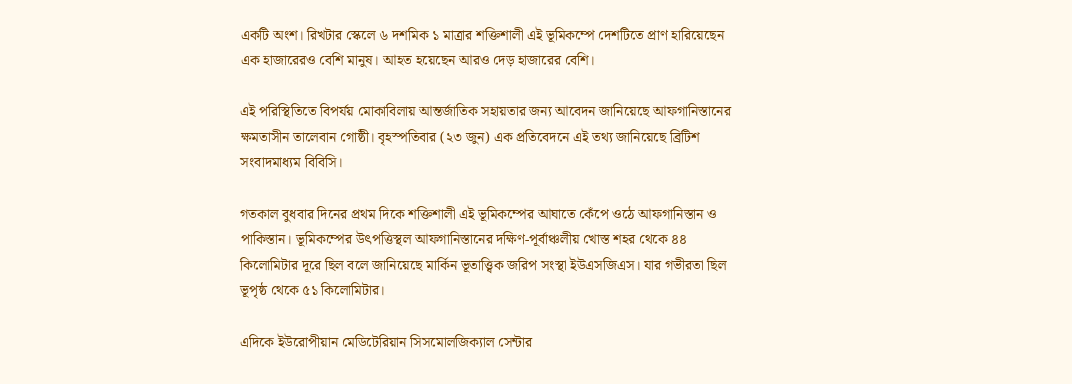একটি অংশ। রিখটার স্কেলে ৬ দশমিক ১ মাত্রার শক্তিশালী এই ভূমিকম্পে দেশটিতে প্রাণ হারিয়েছেন এক হাজারেরও বেশি মানুষ। আহত হয়েছেন আরও দেড় হাজারের বেশি।

এই পরিস্থিতিতে বিপর্যয় মোকাবিলায় আন্তর্জাতিক সহায়তার জন্য আবেদন জানিয়েছে আফগানিস্তানের ক্ষমতাসীন তালেবান গোষ্ঠী। বৃহস্পতিবার (২৩ জুন) এক প্রতিবেদনে এই তথ্য জানিয়েছে ব্রিটিশ সংবাদমাধ্যম বিবিসি।

গতকাল বুধবার দিনের প্রথম দিকে শক্তিশালী এই ভূমিকম্পের আঘাতে কেঁপে ওঠে আফগানিস্তান ও পাকিস্তান। ভূমিকম্পের উৎপত্তিস্থল আফগানিস্তানের দক্ষিণ-পূর্বাঞ্চলীয় খোস্ত শহর থেকে ৪৪ কিলোমিটার দূরে ছিল বলে জানিয়েছে মার্কিন ভূতাত্ত্বিক জরিপ সংস্থা ইউএসজিএস। যার গভীরতা ছিল ভূপৃষ্ঠ থেকে ৫১ কিলোমিটার।

এদিকে ইউরোপীয়ান মেডিটেরিয়ান সিসমোলজিক্যাল সেন্টার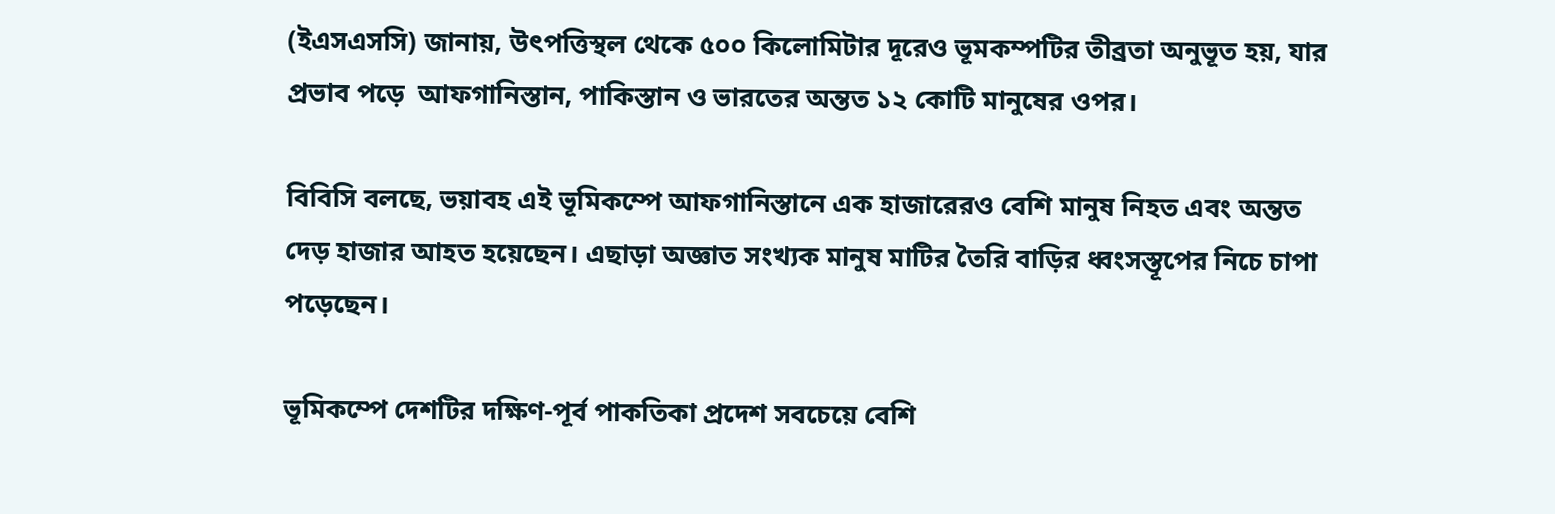(ইএসএসসি) জানায়, উৎপত্তিস্থল থেকে ৫০০ কিলোমিটার দূরেও ভূমকম্পটির তীব্রতা অনুভূত হয়, যার প্রভাব পড়ে  আফগানিস্তান, পাকিস্তান ও ভারতের অন্তত ১২ কোটি মানুষের ওপর।

বিবিসি বলছে, ভয়াবহ এই ভূমিকম্পে আফগানিস্তানে এক হাজারেরও বেশি মানুষ নিহত এবং অন্তত দেড় হাজার আহত হয়েছেন। এছাড়া অজ্ঞাত সংখ্যক মানুষ মাটির তৈরি বাড়ির ধ্বংসস্তূপের নিচে চাপা পড়েছেন।

ভূমিকম্পে দেশটির দক্ষিণ-পূর্ব পাকতিকা প্রদেশ সবচেয়ে বেশি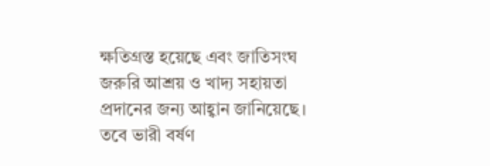ক্ষতিগ্রস্ত হয়েছে এবং জাতিসংঘ জরুরি আশ্রয় ও খাদ্য সহায়তা প্রদানের জন্য আহ্বান জানিয়েছে। তবে ভারী বর্ষণ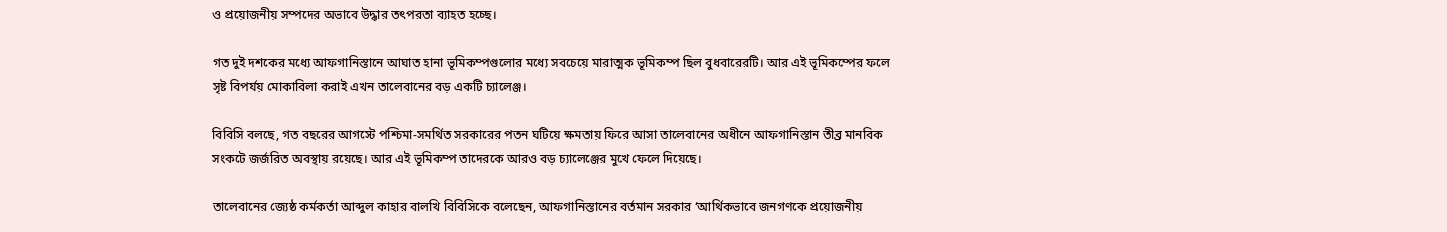ও প্রয়োজনীয় সম্পদের অভাবে উদ্ধার তৎপরতা ব্যাহত হচ্ছে।

গত দুই দশকের মধ্যে আফগানিস্তানে আঘাত হানা ভূমিকম্পগুলোর মধ্যে সবচেয়ে মারাত্মক ভূমিকম্প ছিল বুধবারেরটি। আর এই ভূমিকম্পের ফলে সৃষ্ট বিপর্যয় মোকাবিলা করাই এখন তালেবানের বড় একটি চ্যালেঞ্জ।

বিবিসি বলছে, গত বছরের আগস্টে পশ্চিমা-সমর্থিত সরকারের পতন ঘটিয়ে ক্ষমতায় ফিরে আসা তালেবানের অধীনে আফগানিস্তান তীব্র মানবিক সংকটে জর্জরিত অবস্থায় রয়েছে। আর এই ভূমিকম্প তাদেরকে আরও বড় চ্যালেঞ্জের মুখে ফেলে দিয়েছে।

তালেবানের জ্যেষ্ঠ কর্মকর্তা আব্দুল কাহার বালখি বিবিসিকে বলেছেন, আফগানিস্তানের বর্তমান সরকার ‘আর্থিকভাবে জনগণকে প্রয়োজনীয়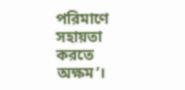পরিমাণে সহায়তা করতে অক্ষম’।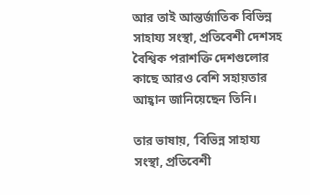আর তাই আন্তর্জাতিক বিভিন্ন সাহায্য সংস্থা, প্রতিবেশী দেশসহ বৈশ্বিক পরাশক্তি দেশগুলোর কাছে আরও বেশি সহায়তার আহ্বান জানিয়েছেন তিনি।

তার ভাষায়, ‘বিভিন্ন সাহায্য সংস্থা, প্রতিবেশী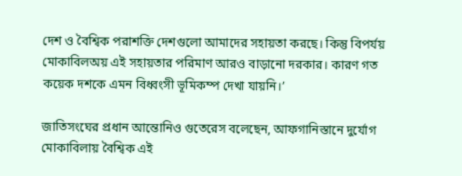দেশ ও বৈশ্বিক পরাশক্তি দেশগুলো আমাদের সহায়তা করছে। কিন্তু বিপর্যয় মোকাবিলঅয় এই সহায়তার পরিমাণ আরও বাড়ানো দরকার। কারণ গত কয়েক দশকে এমন বিধ্বংসী ভূমিকম্প দেখা যায়নি।’

জাতিসংঘের প্রধান আন্তোনিও গুতেরেস বলেছেন, আফগানিস্তানে দুর্যোগ মোকাবিলায় বৈশ্বিক এই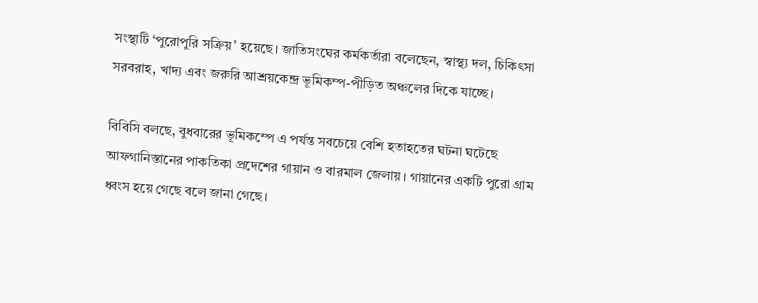সংস্থাটি ‘পুরোপুরি সক্রিয়’ হয়েছে। জাতিসংঘের কর্মকর্তারা বলেছেন, স্বাস্থ্য দল, চিকিৎসা সরবরাহ, খাদ্য এবং জরুরি আশ্রয়কেন্দ্র ভূমিকম্প-পীড়িত অঞ্চলের দিকে যাচ্ছে।

বিবিসি বলছে, বুধবারের ভূমিকম্পে এ পর্যন্ত সবচেয়ে বেশি হতাহতের ঘটনা ঘটেছে আফগানিস্তানের পাকতিকা প্রদেশের গায়ান ও বারমাল জেলায়। গায়ানের একটি পুরো গ্রাম ধ্বংস হয়ে গেছে বলে জানা গেছে।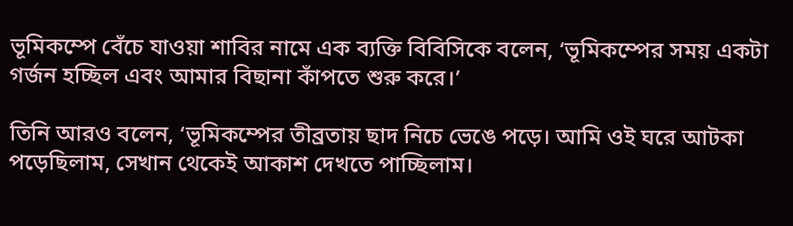ভূমিকম্পে বেঁচে যাওয়া শাবির নামে এক ব্যক্তি বিবিসিকে বলেন, ‘ভূমিকম্পের সময় একটা গর্জন হচ্ছিল এবং আমার বিছানা কাঁপতে শুরু করে।’

তিনি আরও বলেন, ‘ভূমিকম্পের তীব্রতায় ছাদ নিচে ভেঙে পড়ে। আমি ওই ঘরে আটকা পড়েছিলাম, সেখান থেকেই আকাশ দেখতে পাচ্ছিলাম।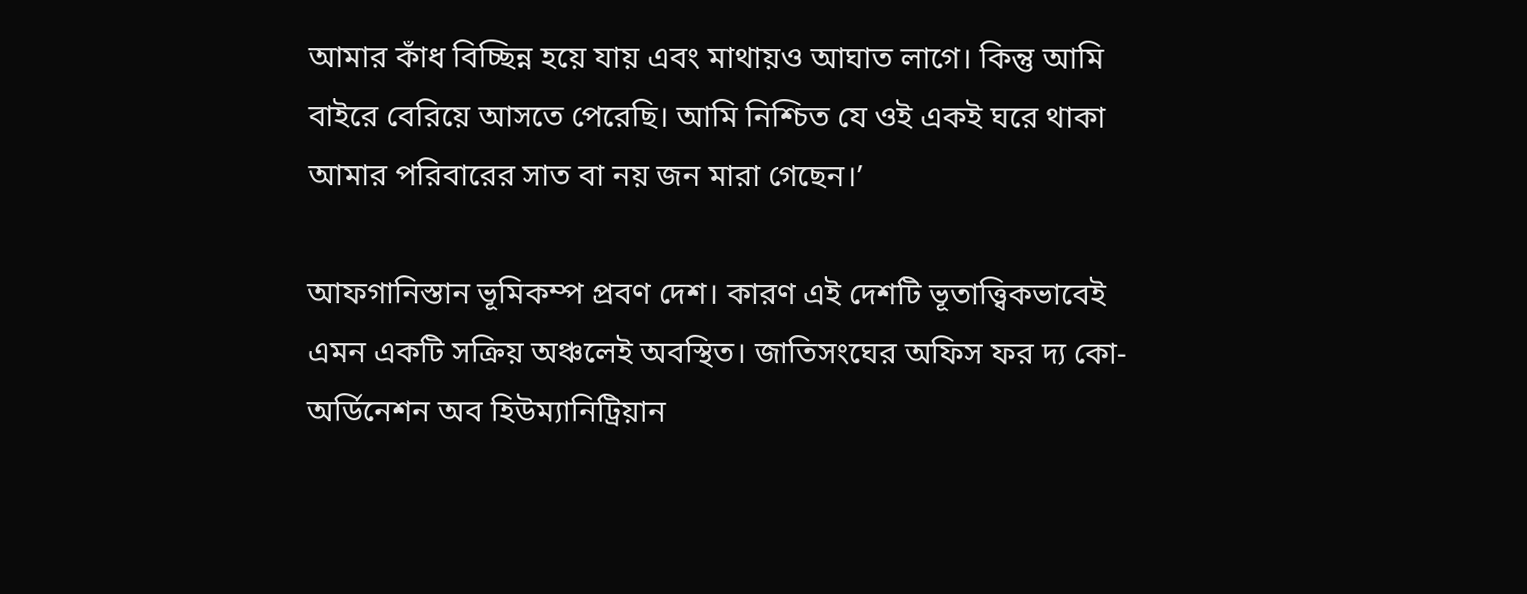আমার কাঁধ বিচ্ছিন্ন হয়ে যায় এবং মাথায়ও আঘাত লাগে। কিন্তু আমি বাইরে বেরিয়ে আসতে পেরেছি। আমি নিশ্চিত যে ওই একই ঘরে থাকা আমার পরিবারের সাত বা নয় জন মারা গেছেন।’

আফগানিস্তান ভূমিকম্প প্রবণ দেশ। কারণ এই দেশটি ভূতাত্ত্বিকভাবেই এমন একটি সক্রিয় অঞ্চলেই অবস্থিত। জাতিসংঘের অফিস ফর দ্য কো-অর্ডিনেশন অব হিউম্যানিট্রিয়ান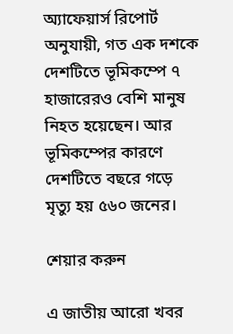অ্যাফেয়ার্স রিপোর্ট অনুযায়ী, গত এক দশকে দেশটিতে ভূমিকম্পে ৭ হাজারেরও বেশি মানুষ নিহত হয়েছেন। আর ভূমিকম্পের কারণে দেশটিতে বছরে গড়ে মৃত্যু হয় ৫৬০ জনের।

শেয়ার করুন

এ জাতীয় আরো খবর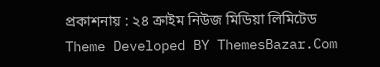প্রকাশনায় : ২৪ ক্রাইম নিউজ মিডিয়া লিমিটেড
Theme Developed BY ThemesBazar.Com